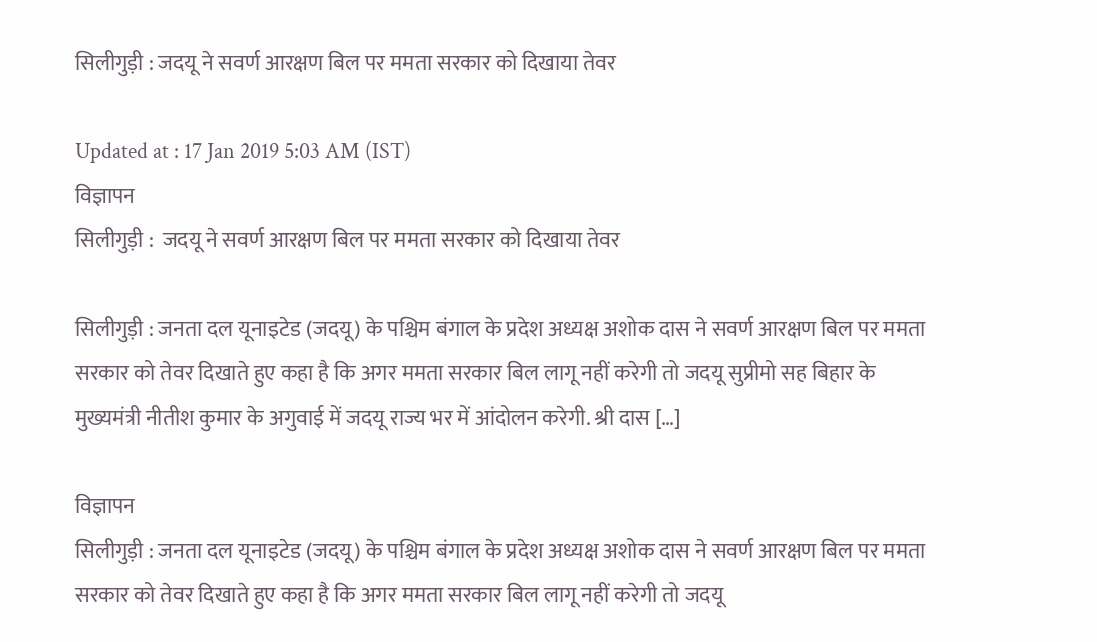सिलीगुड़ी : जदयू ने सवर्ण आरक्षण बिल पर ममता सरकार को दिखाया तेवर

Updated at : 17 Jan 2019 5:03 AM (IST)
विज्ञापन
सिलीगुड़ी :  जदयू ने सवर्ण आरक्षण बिल पर ममता सरकार को दिखाया तेवर

सिलीगुड़ी : जनता दल यूनाइटेड (जदयू) के पश्चिम बंगाल के प्रदेश अध्यक्ष अशोक दास ने सवर्ण आरक्षण बिल पर ममता सरकार को तेवर दिखाते हुए कहा है कि अगर ममता सरकार बिल लागू नहीं करेगी तो जदयू सुप्रीमो सह बिहार के मुख्यमंत्री नीतीश कुमार के अगुवाई में जदयू राज्य भर में आंदोलन करेगी. श्री दास […]

विज्ञापन
सिलीगुड़ी : जनता दल यूनाइटेड (जदयू) के पश्चिम बंगाल के प्रदेश अध्यक्ष अशोक दास ने सवर्ण आरक्षण बिल पर ममता सरकार को तेवर दिखाते हुए कहा है कि अगर ममता सरकार बिल लागू नहीं करेगी तो जदयू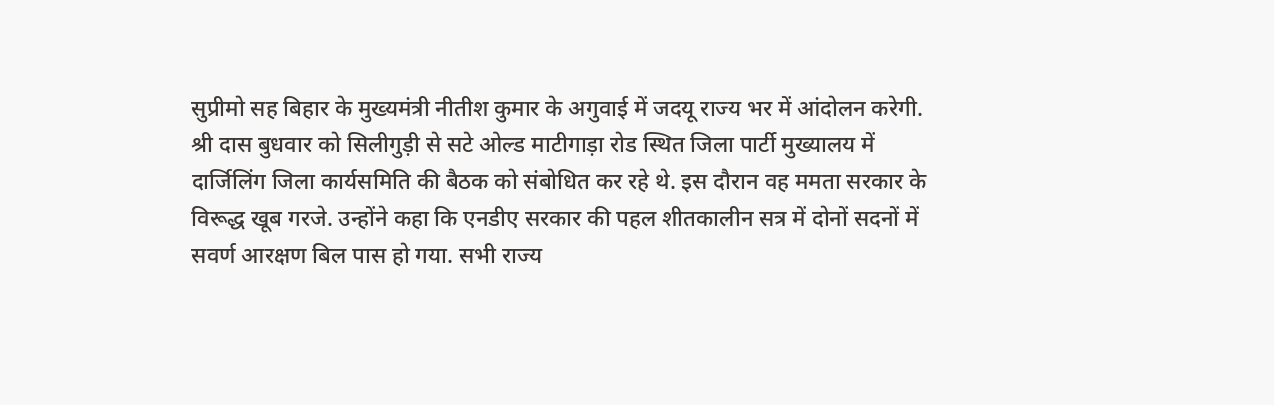सुप्रीमो सह बिहार के मुख्यमंत्री नीतीश कुमार के अगुवाई में जदयू राज्य भर में आंदोलन करेगी.
श्री दास बुधवार को सिलीगुड़ी से सटे ओल्ड माटीगाड़ा रोड स्थित जिला पार्टी मुख्यालय में दार्जिलिंग जिला कार्यसमिति की बैठक को संबोधित कर रहे थे. इस दौरान वह ममता सरकार के विरूद्ध खूब गरजे. उन्होंने कहा कि एनडीए सरकार की पहल शीतकालीन सत्र में दोनों सदनों में सवर्ण आरक्षण बिल पास हो गया. सभी राज्य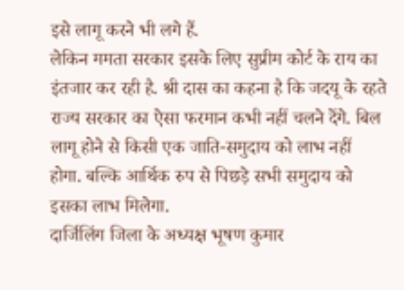इसे लागू करने भी लगे हैं.
लेकिन ममता सरकार इसके लिए सुप्रीम कोर्ट के राय का इंतजार कर रही है. श्री दास का कहना है कि जदयू के रहते राज्य सरकार का ऐसा फरमान कभी नहीं चलने देंगे. बिल लागू होने से किसी एक जाति-समुदाय को लाभ नहीं होगा. बल्कि आर्थिक रुप से पिछड़े सभी समुदाय को इसका लाभ मिलेगा.
दार्जिलिंग जिला के अध्यक्ष भूषण कुमार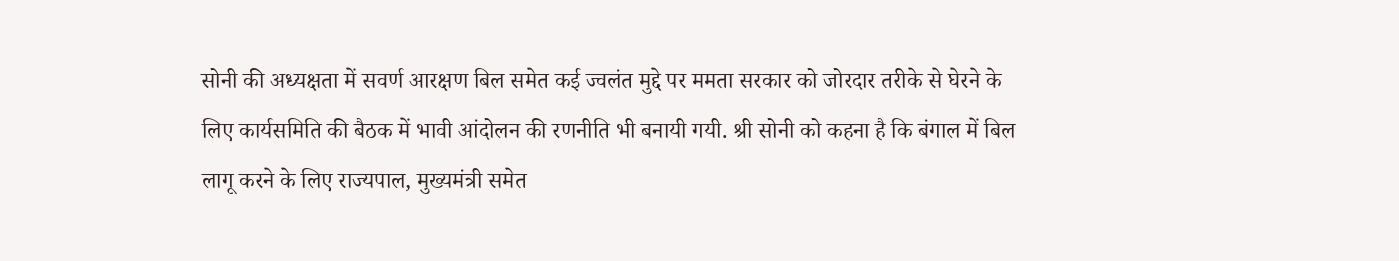सोनी की अध्यक्षता में सवर्ण आरक्षण बिल समेत कई ज्वलंत मुद्दे पर ममता सरकार को जोरदार तरीके से घेरने के लिए कार्यसमिति की बैठक में भावी आंदोलन की रणनीति भी बनायी गयी. श्री सोनी को कहना है कि बंगाल में बिल लागू करने के लिए राज्यपाल, मुख्यमंत्री समेत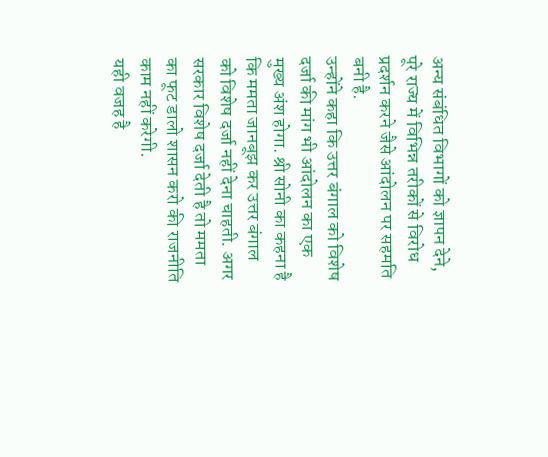अन्य संबंधित विभागों को ज्ञापन देने, पूरे राज्य में विभिन्न तरीकों से विरोध प्रदर्शन करने जैसे आंदोलन पर सहमति बनी है.
उन्होंने कहा कि उत्तर बंगाल को विशेष दर्जा की मांग भी आंदोलन का एक मुख्य अंश होगा. श्री सोनी का कहना है कि ममता जानबूझ कर उत्तर बंगाल को विशेष दर्जा नहीं देना चाहती. अगर सरकार विशेष दर्जा देती है तो ममता का फूट डालो शासन करो की राजनीति काम नहीं करेगी.
यही वजह है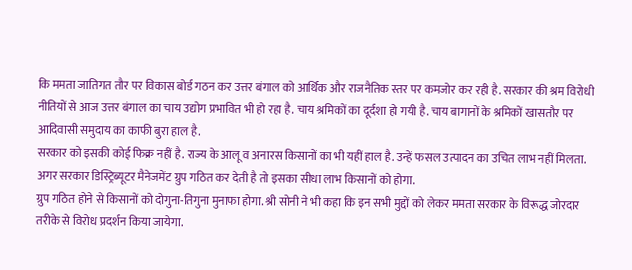कि ममता जातिगत तौर पर विकास बोर्ड गठन कर उत्तर ब‍ंगाल को आर्थिक और राजनैतिक स्तर पर कमजोर कर रही है. सरकार की श्रम विरोधी नीतियों से आज उत्तर बंगाल का चाय उद्योग प्रभावित भी हो रहा है. चाय श्रमिकों का दूर्दशा हो गयी है. चाय बागानों के श्रमिकों खासतौर पर आदिवासी समुदाय का काफी बुरा हाल है.
सरकार को इसकी कोई फिक्र नहीं है. राज्य के आलू व अनारस किसानों का भी यहीं हाल है. उन्हें फसल उत्पादन का उचित लाभ नहीं मिलता. अगर सरकार डिस्ट्रिब्यूटर मैनेजमेंट ग्रुप गठित कर देती है तो इसका सीधा लाभ किसानों को होगा.
ग्रुप गठित होने से किसानों को दोगुना-तिगुना मुनाफा होगा. श्री सोनी ने भी कहा कि इन सभी मुद्दों को लेकर ममता सरकार के विरूद्ध जोरदार तरीके से विरोध प्रदर्शन किया जायेगा.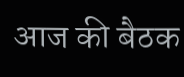आज की बैठक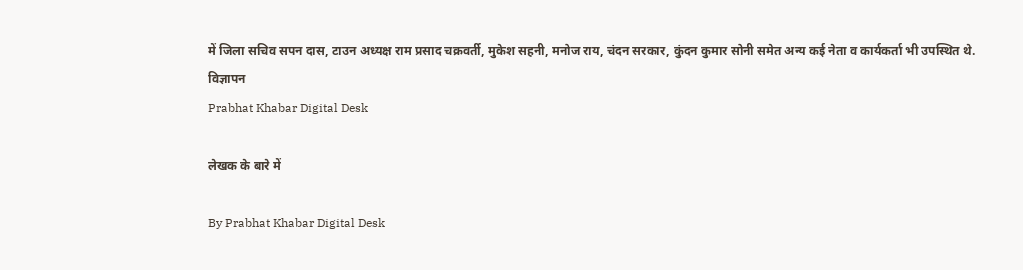में जिला सचिव सपन दास, टाउन अध्यक्ष राम प्रसाद चक्रवर्ती, मुकेश सहनी, मनोज राय, चंदन सरकार, कुंदन कुमार सोनी समेत अन्य कई नेता व कार्यकर्ता भी उपस्थित थे.
विज्ञापन
Prabhat Khabar Digital Desk

लेखक के बारे में

By Prabhat Khabar Digital Desk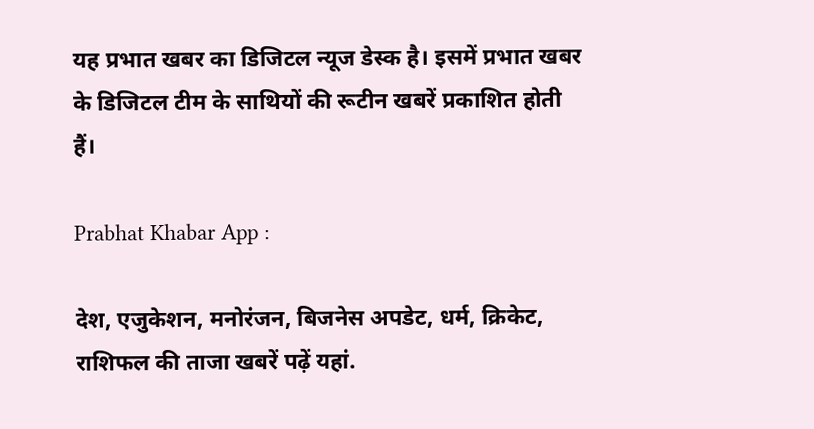यह प्रभात खबर का डिजिटल न्यूज डेस्क है। इसमें प्रभात खबर के डिजिटल टीम के साथियों की रूटीन खबरें प्रकाशित होती हैं।

Prabhat Khabar App :

देश, एजुकेशन, मनोरंजन, बिजनेस अपडेट, धर्म, क्रिकेट, राशिफल की ताजा खबरें पढ़ें यहां.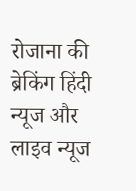रोजाना की ब्रेकिंग हिंदी न्यूज और लाइव न्यूज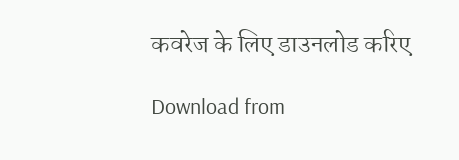कवरेज के लिए डाउनलोड करिए

Download from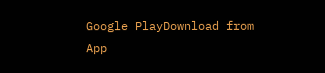Google PlayDownload from App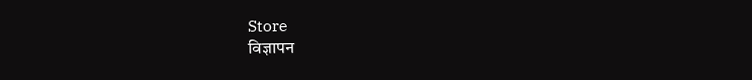Store
विज्ञापन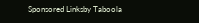Sponsored Linksby Taboola